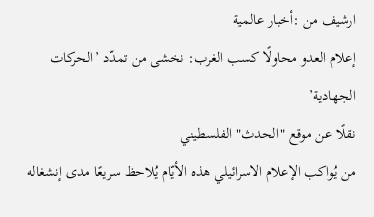ارشيف من :أخبار عالمية
إعلام العدو محاولًا كسب الغرب: نخشى من تمدّد ’الحركات الجهادية’
نقلًا عن موقع "الحدث" الفلسطيني
من يُواكب الإعلام الاسرائيلي هذه الأيّام يُلاحظ سريعًا مدى إنشغاله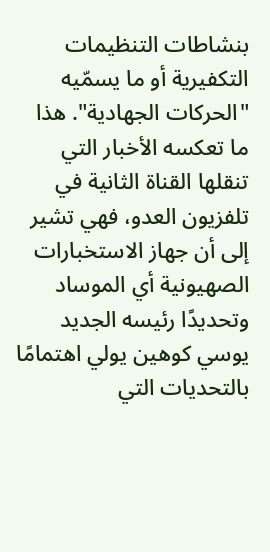بنشاطات التنظيمات التكفيرية أو ما يسمّيه "الحركات الجهادية". هذا ما تعكسه الأخبار التي تنقلها القناة الثانية في تلفزيون العدو، فهي تشير إلى أن جهاز الاستخبارات الصهيونية أي الموساد وتحديدًا رئيسه الجديد يوسي كوهين يولي اهتمامًا بالتحديات التي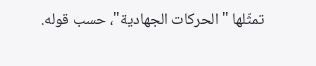تمثّلها "الحركات الجهادية"، حسب قوله.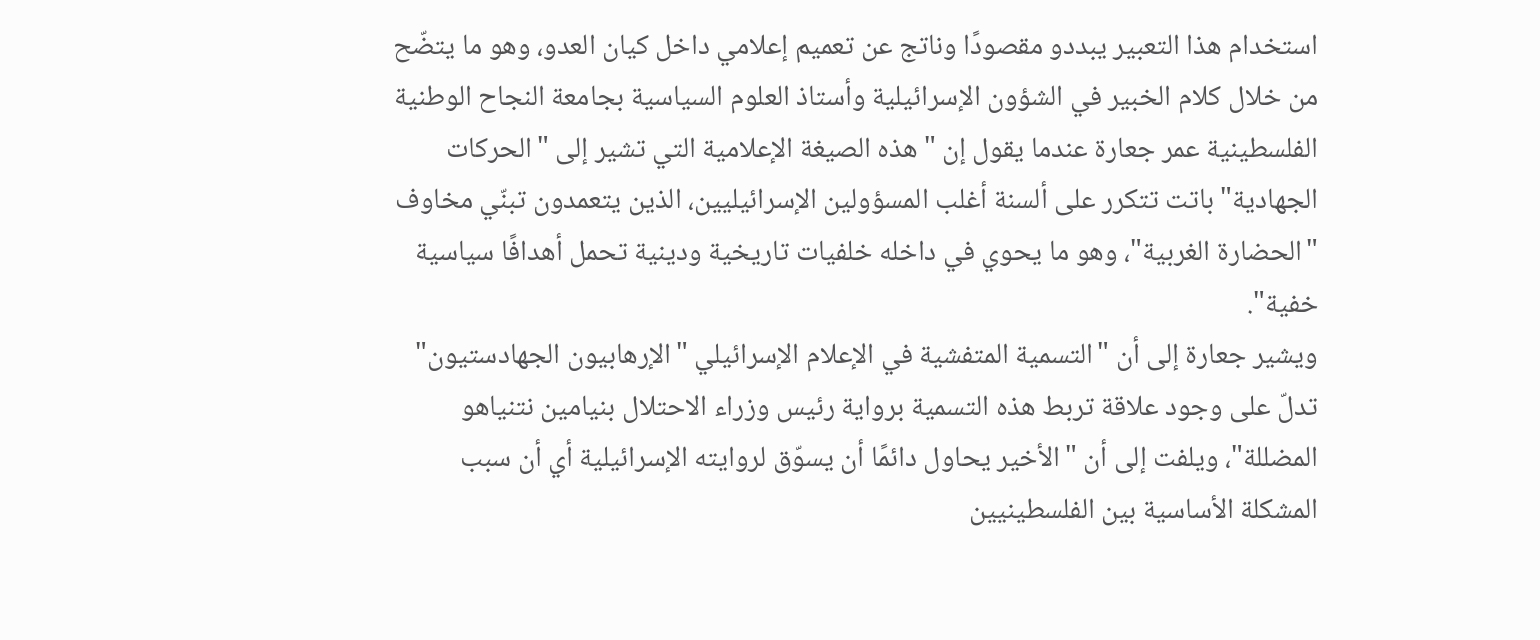استخدام هذا التعبير يبددو مقصودًا وناتج عن تعميم إعلامي داخل كيان العدو، وهو ما يتضّح من خلال كلام الخبير في الشؤون الإسرائيلية وأستاذ العلوم السياسية بجامعة النجاح الوطنية الفلسطينية عمر جعارة عندما يقول إن "هذه الصيغة الإعلامية التي تشير إلى "الحركات الجهادية" باتت تتكرر على ألسنة أغلب المسؤولين الإسرائيليين، الذين يتعمدون تبنّي مخاوف "الحضارة الغربية"، وهو ما يحوي في داخله خلفيات تاريخية ودينية تحمل أهدافًا سياسية خفية".
ويشير جعارة إلى أن "التسمية المتفشية في الإعلام الإسرائيلي "الإرهابيون الجهادستيون" تدلّ على وجود علاقة تربط هذه التسمية برواية رئيس وزراء الاحتلال بنيامين نتنياهو المضللة"، ويلفت إلى أن "الأخير يحاول دائمًا أن يسوّق لروايته الإسرائيلية أي أن سبب المشكلة الأساسية بين الفلسطينيين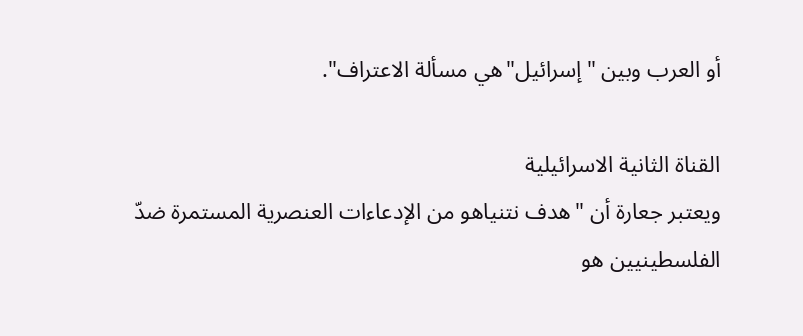أو العرب وبين "إسرائيل"هي مسألة الاعتراف".

القناة الثانية الاسرائيلية
ويعتبر جعارة أن "هدف نتنياهو من الإدعاءات العنصرية المستمرة ضدّ الفلسطينيين هو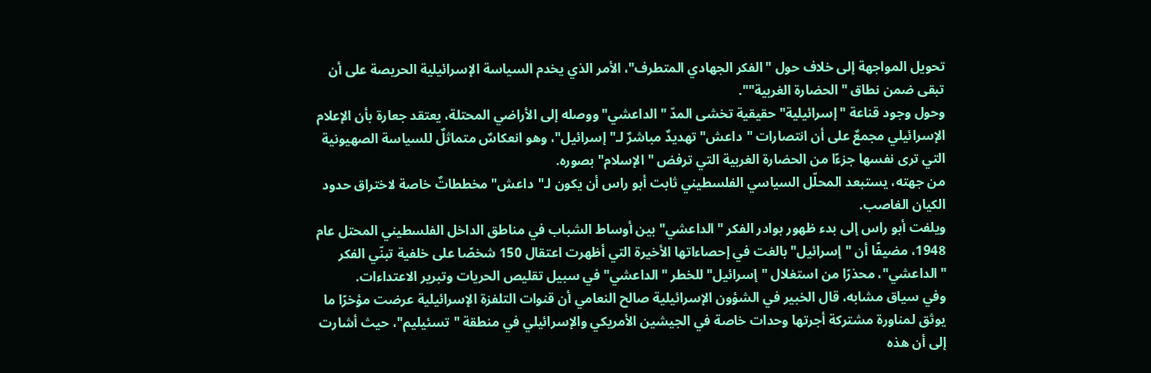تحويل المواجهة إلى خلاف حول "الفكر الجهادي المتطرف"، الأمر الذي يخدم السياسة الإسرائيلية الحريصة على أن تبقى ضمن نطاق "الحضارة الغربية"".
وحول وجود قناعة "إسرائيلية" حقيقية تخشى المدّ "الداعشي" ووصله إلى الأراضي المحتلة، يعتقد جعارة بأن الإعلام الإسرائيلي مجمعٌ على أن انتصارات "داعش" تهديدٌ مباشرٌ لـ"إسرائيل"، وهو انعكاسٌ متماثلٌ للسياسة الصهيونية التي ترى نفسها جزءًا من الحضارة الغربية التي ترفض "الإسلام" بصوره.
من جهته، يستبعد المحلّل السياسي الفلسطيني ثابت أبو راس أن يكون لـ"داعش" مخططاتٌ خاصة لاختراق حدود الكيان الغاصب.
ويلفت أبو راس إلى بدء ظهور بوادر الفكر "الداعشي" بين أوساط الشباب في مناطق الداخل الفلسطيني المحتل عام 1948، مضيفًا أن "إسرائيل" بالغت في إحصاءاتها الأخيرة التي أظهرت اعتقال 150 شخصًا على خلفية تبنّي الفكر "الداعشي"، محذرًا من استغلال "إسرائيل" للخطر "الداعشي" في سبيل تقليص الحريات وتبرير الاعتداءات.
وفي سياق مشابه، قال الخبير في الشؤون الإسرائيلية صالح النعامي أن قنوات التلفزة الإسرائيلية عرضت مؤخرًا ما يوثق لمناورة مشتركة أجرتها وحدات خاصة في الجيشين الأمريكي والإسرائيلي في منطقة "تسئيليم"، حيث أشارت إلى أن هذه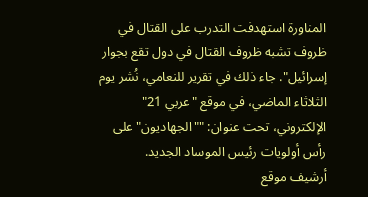المناورة استهدفت التدرب على القتال في ظروف تشبه ظروف القتال في دول تقع بجوار إسرائيل". جاء ذلك في تقرير للنعامي، نُشر يوم الثلاثاء الماضي، في موقع "عربي 21" الإلكتروني، تحت عنوان: ""الجهاديون" على رأس أولويات رئيس الموساد الجديد.
أرشيف موقع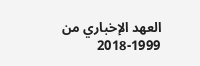العهد الإخباري من 1999-2018